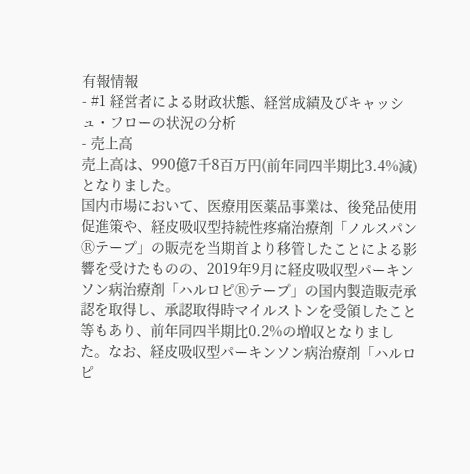有報情報
- #1 経営者による財政状態、経営成績及びキャッシュ・フローの状況の分析
- 売上高
売上高は、990億7千8百万円(前年同四半期比3.4%減)となりました。
国内市場において、医療用医薬品事業は、後発品使用促進策や、経皮吸収型持続性疼痛治療剤「ノルスパンⓇテープ」の販売を当期首より移管したことによる影響を受けたものの、2019年9月に経皮吸収型パーキンソン病治療剤「ハルロピⓇテープ」の国内製造販売承認を取得し、承認取得時マイルストンを受領したこと等もあり、前年同四半期比0.2%の増収となりました。なお、経皮吸収型パーキンソン病治療剤「ハルロピ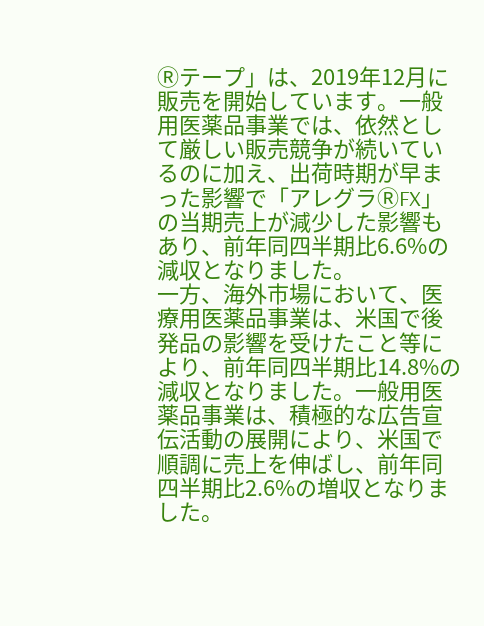Ⓡテープ」は、2019年12月に販売を開始しています。一般用医薬品事業では、依然として厳しい販売競争が続いているのに加え、出荷時期が早まった影響で「アレグラⓇFX」の当期売上が減少した影響もあり、前年同四半期比6.6%の減収となりました。
一方、海外市場において、医療用医薬品事業は、米国で後発品の影響を受けたこと等により、前年同四半期比14.8%の減収となりました。一般用医薬品事業は、積極的な広告宣伝活動の展開により、米国で順調に売上を伸ばし、前年同四半期比2.6%の増収となりました。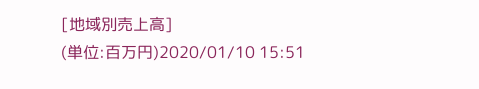[地域別売上高]
(単位:百万円)2020/01/10 15:51